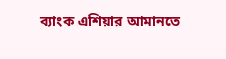ব্যাংক এশিয়ার আমানতে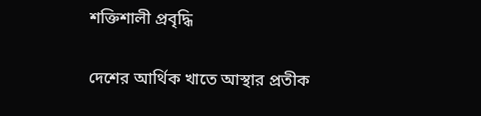শক্তিশালী প্রবৃদ্ধি

দেশের আর্থিক খাতে আস্থার প্রতীক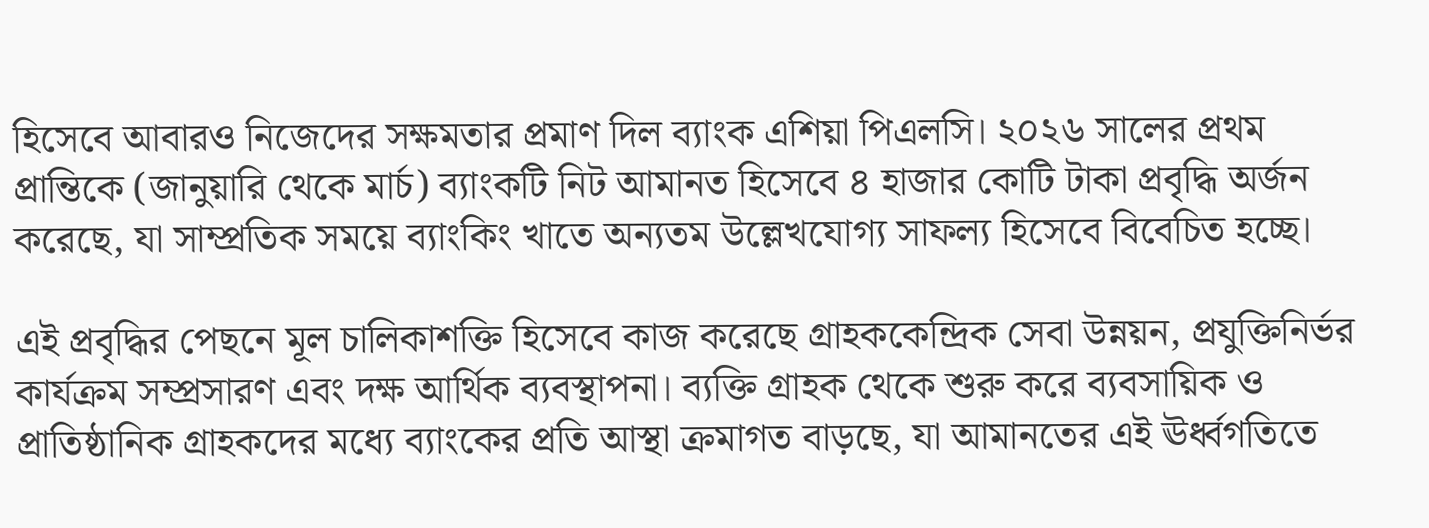হিসেবে আবারও নিজেদের সক্ষমতার প্রমাণ দিল ব্যাংক এশিয়া পিএলসি। ২০২৬ সালের প্রথম প্রান্তিকে (জানুয়ারি থেকে মার্চ) ব্যাংকটি নিট আমানত হিসেবে ৪ হাজার কোটি টাকা প্রবৃদ্ধি অর্জন করেছে, যা সাম্প্রতিক সময়ে ব্যাংকিং খাতে অন্যতম উল্লেখযোগ্য সাফল্য হিসেবে বিবেচিত হচ্ছে।

এই প্রবৃদ্ধির পেছনে মূল চালিকাশক্তি হিসেবে কাজ করেছে গ্রাহককেন্দ্রিক সেবা উন্নয়ন, প্রযুক্তিনির্ভর কার্যক্রম সম্প্রসারণ এবং দক্ষ আর্থিক ব্যবস্থাপনা। ব্যক্তি গ্রাহক থেকে শুরু করে ব্যবসায়িক ও প্রাতিষ্ঠানিক গ্রাহকদের মধ্যে ব্যাংকের প্রতি আস্থা ক্রমাগত বাড়ছে, যা আমানতের এই ঊর্ধ্বগতিতে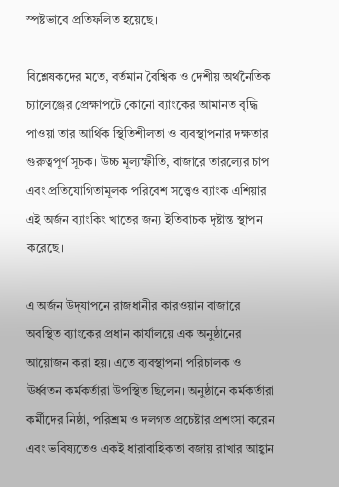স্পষ্টভাবে প্রতিফলিত হয়েছে।

বিশ্লেষকদের মতে, বর্তমান বৈশ্বিক ও দেশীয় অর্থনৈতিক চ্যালেঞ্জের প্রেক্ষাপটে কোনো ব্যাংকের আমানত বৃদ্ধি পাওয়া তার আর্থিক স্থিতিশীলতা ও ব্যবস্থাপনার দক্ষতার গুরুত্বপূর্ণ সূচক। উচ্চ মূল্যস্ফীতি, বাজারে তারল্যের চাপ এবং প্রতিযোগিতামূলক পরিবেশ সত্ত্বেও ব্যাংক এশিয়ার এই অর্জন ব্যাংকিং খাতের জন্য ইতিবাচক দৃষ্টান্ত স্থাপন করেছে।

এ অর্জন উদ্‌যাপনে রাজধানীর কারওয়ান বাজারে অবস্থিত ব্যাংকের প্রধান কার্যালয়ে এক অনুষ্ঠানের আয়োজন করা হয়। এতে ব্যবস্থাপনা পরিচালক ও ঊর্ধ্বতন কর্মকর্তারা উপস্থিত ছিলেন। অনুষ্ঠানে কর্মকর্তারা কর্মীদের নিষ্ঠা, পরিশ্রম ও দলগত প্রচেষ্টার প্রশংসা করেন এবং ভবিষ্যতেও একই ধারাবাহিকতা বজায় রাখার আহ্বান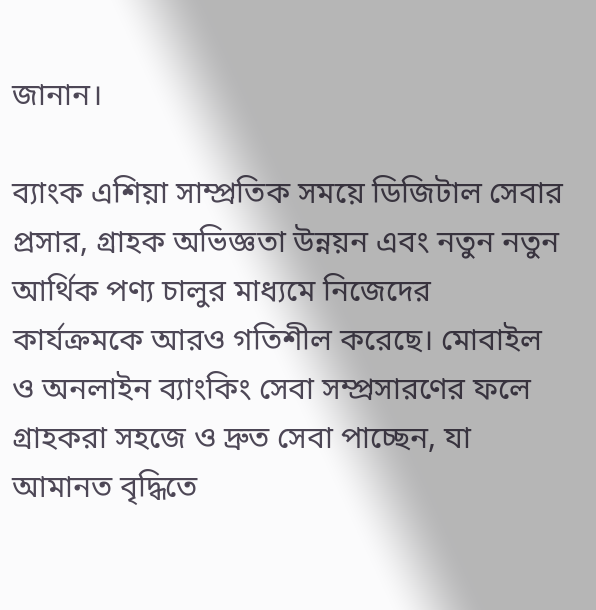জানান।

ব্যাংক এশিয়া সাম্প্রতিক সময়ে ডিজিটাল সেবার প্রসার, গ্রাহক অভিজ্ঞতা উন্নয়ন এবং নতুন নতুন আর্থিক পণ্য চালুর মাধ্যমে নিজেদের কার্যক্রমকে আরও গতিশীল করেছে। মোবাইল ও অনলাইন ব্যাংকিং সেবা সম্প্রসারণের ফলে গ্রাহকরা সহজে ও দ্রুত সেবা পাচ্ছেন, যা আমানত বৃদ্ধিতে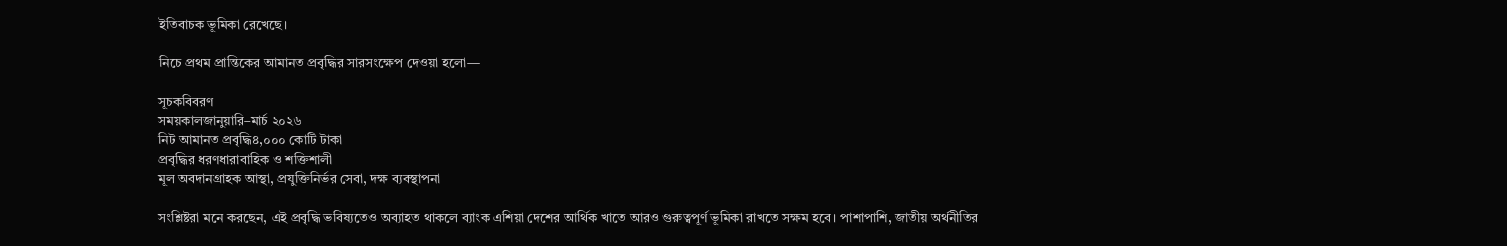ইতিবাচক ভূমিকা রেখেছে।

নিচে প্রথম প্রান্তিকের আমানত প্রবৃদ্ধির সারসংক্ষেপ দেওয়া হলো—

সূচকবিবরণ
সময়কালজানুয়ারি–মার্চ ২০২৬
নিট আমানত প্রবৃদ্ধি৪,০০০ কোটি টাকা
প্রবৃদ্ধির ধরণধারাবাহিক ও শক্তিশালী
মূল অবদানগ্রাহক আস্থা, প্রযুক্তিনির্ভর সেবা, দক্ষ ব্যবস্থাপনা

সংশ্লিষ্টরা মনে করছেন, এই প্রবৃদ্ধি ভবিষ্যতেও অব্যাহত থাকলে ব্যাংক এশিয়া দেশের আর্থিক খাতে আরও গুরুত্বপূর্ণ ভূমিকা রাখতে সক্ষম হবে। পাশাপাশি, জাতীয় অর্থনীতির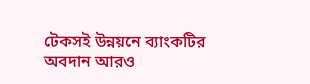টেকসই উন্নয়নে ব্যাংকটির অবদান আরও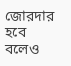জোরদার হবে বলেও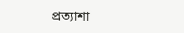প্রত্যাশা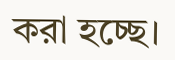করা হচ্ছে।